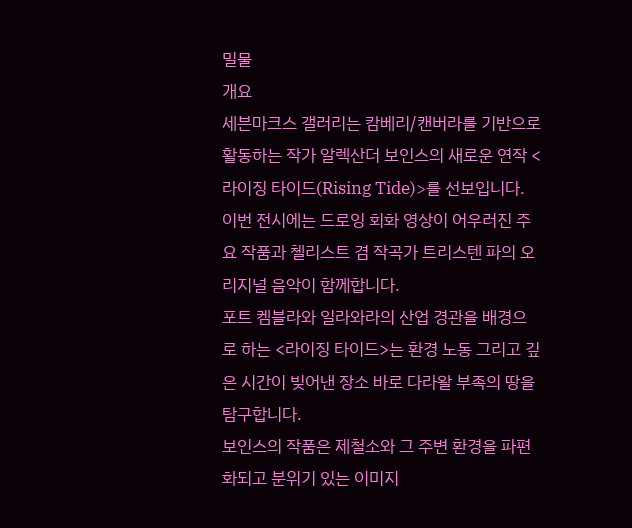밀물
개요
세븐마크스 갤러리는 캄베리/캔버라를 기반으로 활동하는 작가 알렉산더 보인스의 새로운 연작 <라이징 타이드(Rising Tide)>를 선보입니다. 이번 전시에는 드로잉 회화 영상이 어우러진 주요 작품과 첼리스트 겸 작곡가 트리스텐 파의 오리지널 음악이 함께합니다.
포트 켐블라와 일라와라의 산업 경관을 배경으로 하는 <라이징 타이드>는 환경 노동 그리고 깊은 시간이 빚어낸 장소 바로 다라왈 부족의 땅을 탐구합니다.
보인스의 작품은 제철소와 그 주변 환경을 파편화되고 분위기 있는 이미지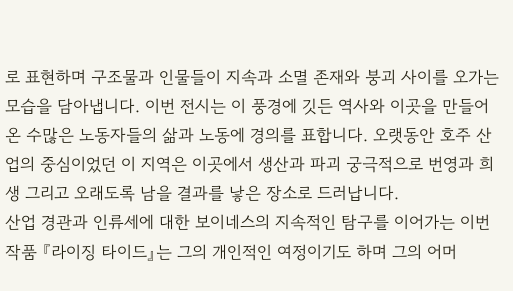로 표현하며 구조물과 인물들이 지속과 소멸 존재와 붕괴 사이를 오가는 모습을 담아냅니다. 이번 전시는 이 풍경에 깃든 역사와 이곳을 만들어 온 수많은 노동자들의 삶과 노동에 경의를 표합니다. 오랫동안 호주 산업의 중심이었던 이 지역은 이곳에서 생산과 파괴 궁극적으로 번영과 희생 그리고 오래도록 남을 결과를 낳은 장소로 드러납니다.
산업 경관과 인류세에 대한 보이네스의 지속적인 탐구를 이어가는 이번 작품 『라이징 타이드』는 그의 개인적인 여정이기도 하며 그의 어머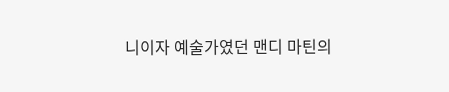니이자 예술가였던 맨디 마틴의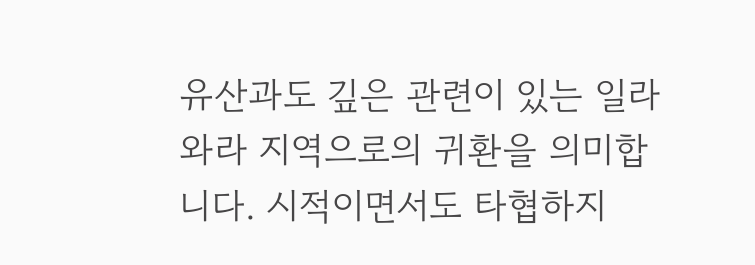유산과도 깊은 관련이 있는 일라와라 지역으로의 귀환을 의미합니다. 시적이면서도 타협하지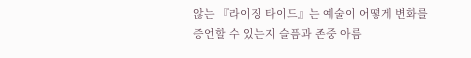않는 『라이징 타이드』는 예술이 어떻게 변화를 증언할 수 있는지 슬픔과 존중 아름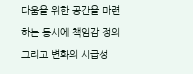다움을 위한 공간을 마련하는 동시에 책임감 정의 그리고 변화의 시급성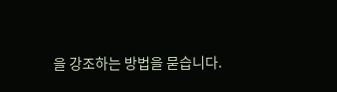을 강조하는 방법을 묻습니다.